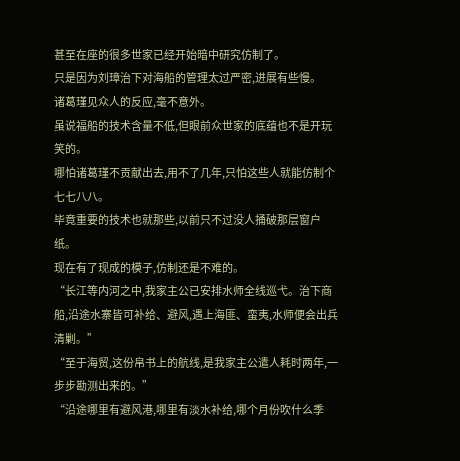甚至在座的很多世家已经开始暗中研究仿制了。
只是因为刘璋治下对海船的管理太过严密,进展有些慢。
诸葛瑾见众人的反应,毫不意外。
虽说福船的技术含量不低,但眼前众世家的底蕴也不是开玩笑的。
哪怕诸葛瑾不贡献出去,用不了几年,只怕这些人就能仿制个七七八八。
毕竟重要的技术也就那些,以前只不过没人捅破那层窗户纸。
现在有了现成的模子,仿制还是不难的。
“长江等内河之中,我家主公已安排水师全线巡弋。治下商船,沿途水寨皆可补给、避风,遇上海匪、蛮夷,水师便会出兵清剿。”
“至于海贸,这份帛书上的航线,是我家主公遣人耗时两年,一步步勘测出来的。”
“沿途哪里有避风港,哪里有淡水补给,哪个月份吹什么季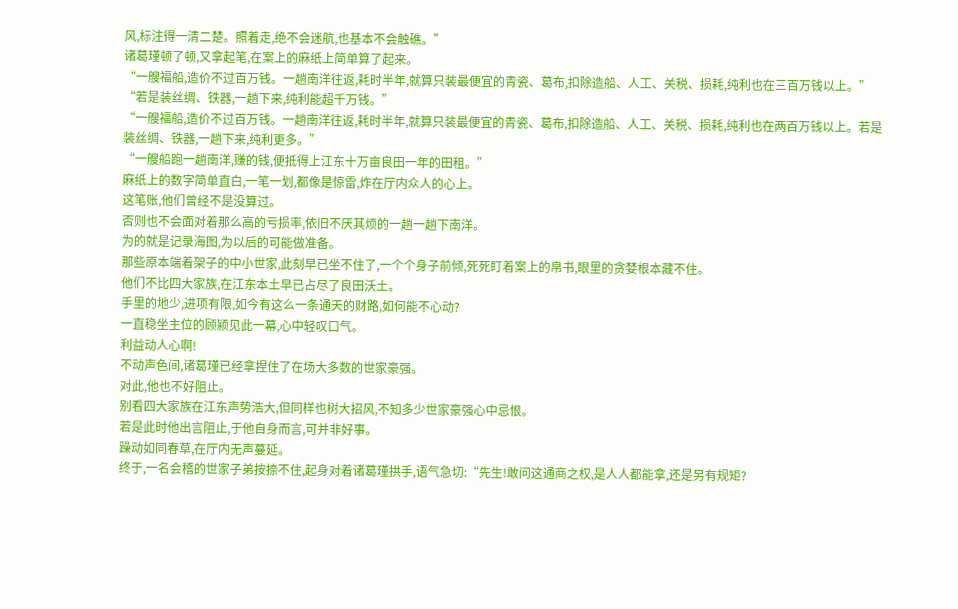风,标注得一清二楚。照着走,绝不会迷航,也基本不会触礁。”
诸葛瑾顿了顿,又拿起笔,在案上的麻纸上简单算了起来。
“一艘福船,造价不过百万钱。一趟南洋往返,耗时半年,就算只装最便宜的青瓷、葛布,扣除造船、人工、关税、损耗,纯利也在三百万钱以上。”
“若是装丝绸、铁器,一趟下来,纯利能超千万钱。”
“一艘福船,造价不过百万钱。一趟南洋往返,耗时半年,就算只装最便宜的青瓷、葛布,扣除造船、人工、关税、损耗,纯利也在两百万钱以上。若是装丝绸、铁器,一趟下来,纯利更多。”
“一艘船跑一趟南洋,赚的钱,便抵得上江东十万亩良田一年的田租。”
麻纸上的数字简单直白,一笔一划,都像是惊雷,炸在厅内众人的心上。
这笔账,他们曾经不是没算过。
否则也不会面对着那么高的亏损率,依旧不厌其烦的一趟一趟下南洋。
为的就是记录海图,为以后的可能做准备。
那些原本端着架子的中小世家,此刻早已坐不住了,一个个身子前倾,死死盯着案上的帛书,眼里的贪婪根本藏不住。
他们不比四大家族,在江东本土早已占尽了良田沃土。
手里的地少,进项有限,如今有这么一条通天的财路,如何能不心动?
一直稳坐主位的顾颍见此一幕,心中轻叹口气。
利益动人心啊!
不动声色间,诸葛瑾已经拿捏住了在场大多数的世家豪强。
对此,他也不好阻止。
别看四大家族在江东声势浩大,但同样也树大招风,不知多少世家豪强心中忌恨。
若是此时他出言阻止,于他自身而言,可并非好事。
躁动如同春草,在厅内无声蔓延。
终于,一名会稽的世家子弟按捺不住,起身对着诸葛瑾拱手,语气急切:“先生!敢问这通商之权,是人人都能拿,还是另有规矩?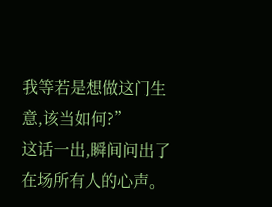我等若是想做这门生意,该当如何?”
这话一出,瞬间问出了在场所有人的心声。